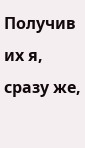Получив их я, сразу же,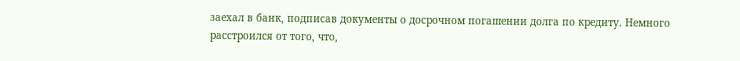заехал в банк, подписав документы о досрочном погашении долга по кредиту. Немного расстроился от того, что,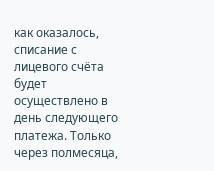как оказалось, списание с лицевого счёта будет осуществлено в день следующего платежа. Только через полмесяца,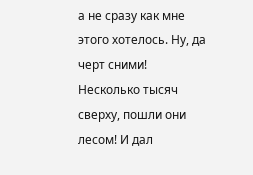а не сразу как мне этого хотелось. Ну, да черт сними! Несколько тысяч сверху, пошли они лесом! И дал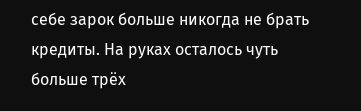себе зарок больше никогда не брать кредиты. На руках осталось чуть больше трёх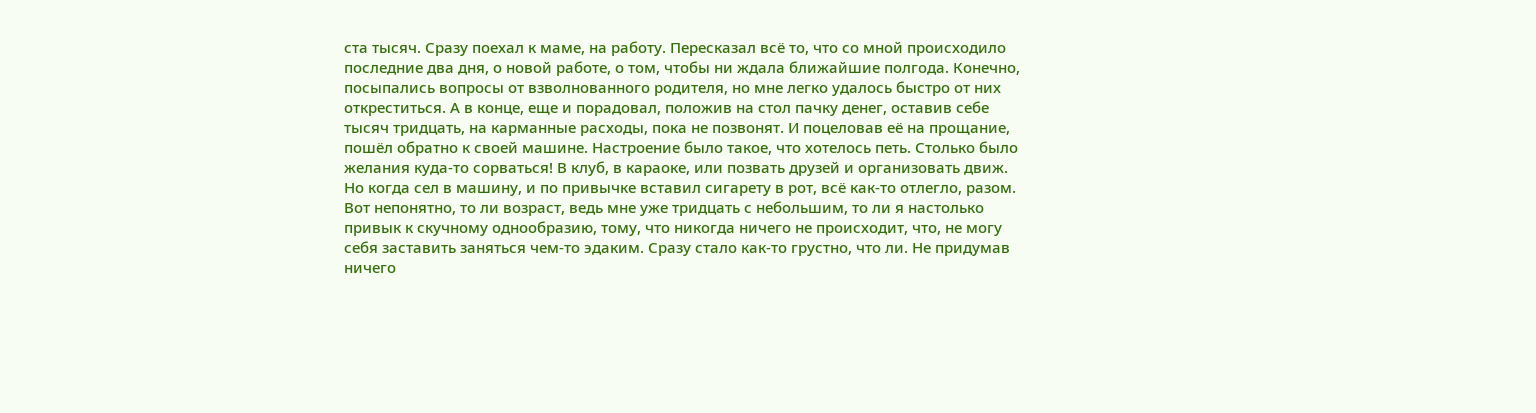ста тысяч. Сразу поехал к маме, на работу. Пересказал всё то, что со мной происходило последние два дня, о новой работе, о том, чтобы ни ждала ближайшие полгода. Конечно, посыпались вопросы от взволнованного родителя, но мне легко удалось быстро от них откреститься. А в конце, еще и порадовал, положив на стол пачку денег, оставив себе тысяч тридцать, на карманные расходы, пока не позвонят. И поцеловав её на прощание, пошёл обратно к своей машине. Настроение было такое, что хотелось петь. Столько было желания куда-то сорваться! В клуб, в караоке, или позвать друзей и организовать движ. Но когда сел в машину, и по привычке вставил сигарету в рот, всё как-то отлегло, разом. Вот непонятно, то ли возраст, ведь мне уже тридцать с небольшим, то ли я настолько привык к скучному однообразию, тому, что никогда ничего не происходит, что, не могу себя заставить заняться чем-то эдаким. Сразу стало как-то грустно, что ли. Не придумав ничего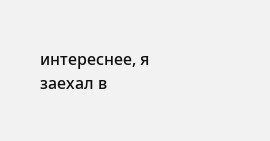интереснее, я заехал в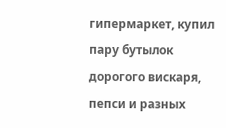гипермаркет, купил пару бутылок дорогого вискаря, пепси и разных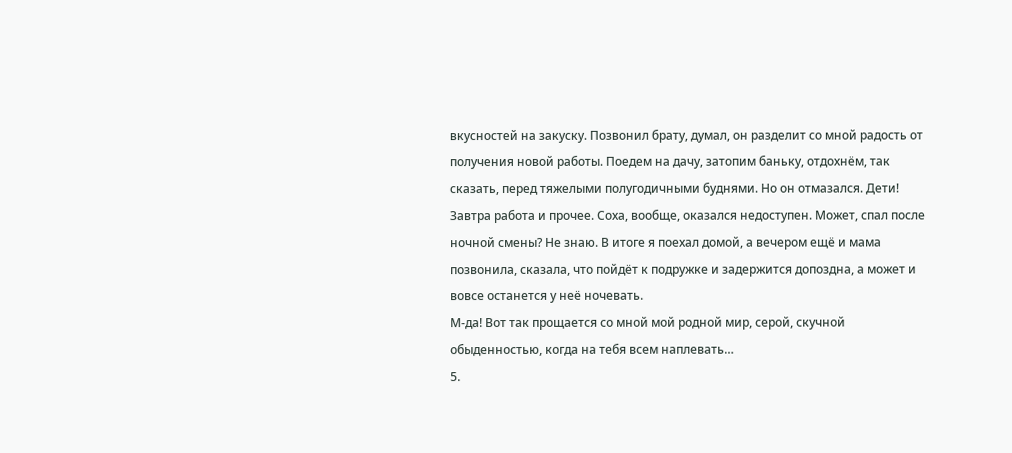вкусностей на закуску. Позвонил брату, думал, он разделит со мной радость от получения новой работы. Поедем на дачу, затопим баньку, отдохнём, так сказать, перед тяжелыми полугодичными буднями. Но он отмазался. Дети! Завтра работа и прочее. Соха, вообще, оказался недоступен. Может, спал после ночной смены? Не знаю. В итоге я поехал домой, а вечером ещё и мама позвонила, сказала, что пойдёт к подружке и задержится допоздна, а может и вовсе останется у неё ночевать.
М-да! Вот так прощается со мной мой родной мир, серой, скучной обыденностью, когда на тебя всем наплевать…
5.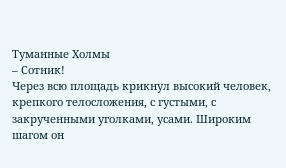Туманные Холмы
– Сотник!
Через всю площадь крикнул высокий человек, крепкого телосложения, с густыми, с закрученными уголками, усами. Широким шагом он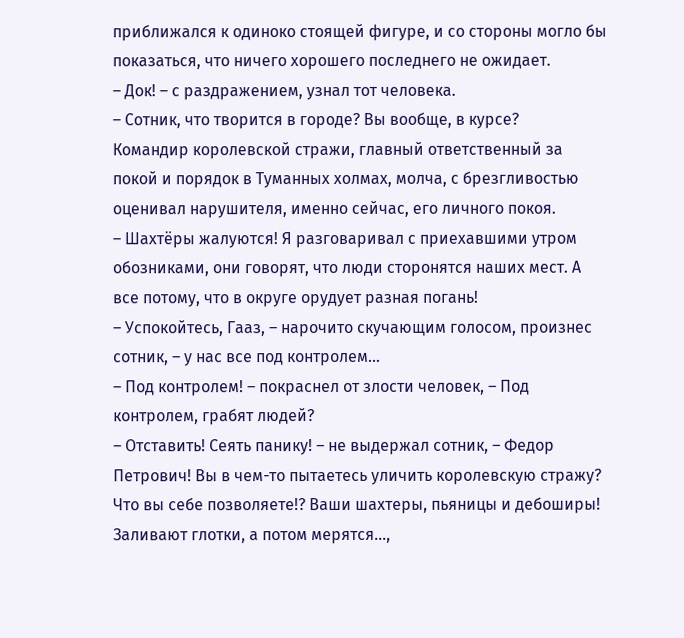приближался к одиноко стоящей фигуре, и со стороны могло бы показаться, что ничего хорошего последнего не ожидает.
– Док! – с раздражением, узнал тот человека.
– Сотник, что творится в городе? Вы вообще, в курсе?
Командир королевской стражи, главный ответственный за покой и порядок в Туманных холмах, молча, с брезгливостью оценивал нарушителя, именно сейчас, его личного покоя.
– Шахтёры жалуются! Я разговаривал с приехавшими утром обозниками, они говорят, что люди сторонятся наших мест. А все потому, что в округе орудует разная погань!
– Успокойтесь, Гааз, – нарочито скучающим голосом, произнес сотник, – у нас все под контролем…
– Под контролем! – покраснел от злости человек, – Под контролем, грабят людей?
– Отставить! Сеять панику! – не выдержал сотник, – Федор Петрович! Вы в чем-то пытаетесь уличить королевскую стражу? Что вы себе позволяете!? Ваши шахтеры, пьяницы и дебоширы! Заливают глотки, а потом мерятся…,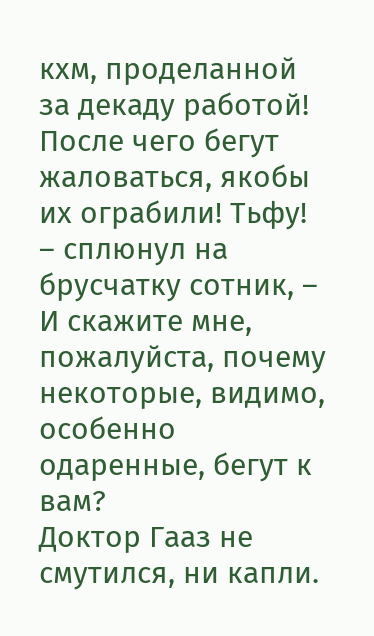кхм, проделанной за декаду работой! После чего бегут жаловаться, якобы их ограбили! Тьфу! – сплюнул на брусчатку сотник, – И скажите мне, пожалуйста, почему некоторые, видимо, особенно одаренные, бегут к вам?
Доктор Гааз не смутился, ни капли.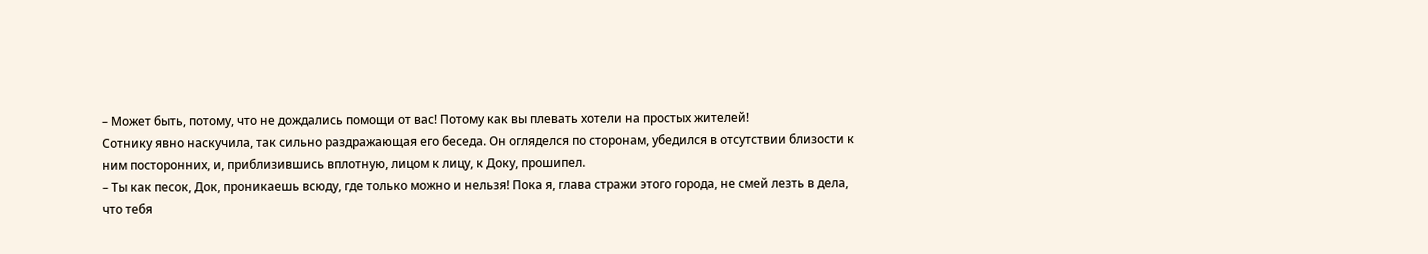– Может быть, потому, что не дождались помощи от вас! Потому как вы плевать хотели на простых жителей!
Сотнику явно наскучила, так сильно раздражающая его беседа. Он огляделся по сторонам, убедился в отсутствии близости к ним посторонних, и, приблизившись вплотную, лицом к лицу, к Доку, прошипел.
– Ты как песок, Док, проникаешь всюду, где только можно и нельзя! Пока я, глава стражи этого города, не смей лезть в дела, что тебя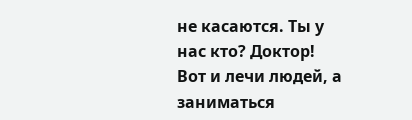не касаются. Ты у нас кто? Доктор! Вот и лечи людей, а заниматься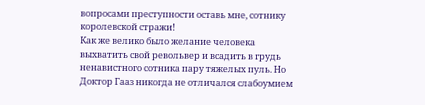вопросами преступности оставь мне, сотнику королевской стражи!
Как же велико было желание человека выхватить свой револьвер и всадить в грудь ненавистного сотника пару тяжелых пуль. Но Доктор Гааз никогда не отличался слабоумием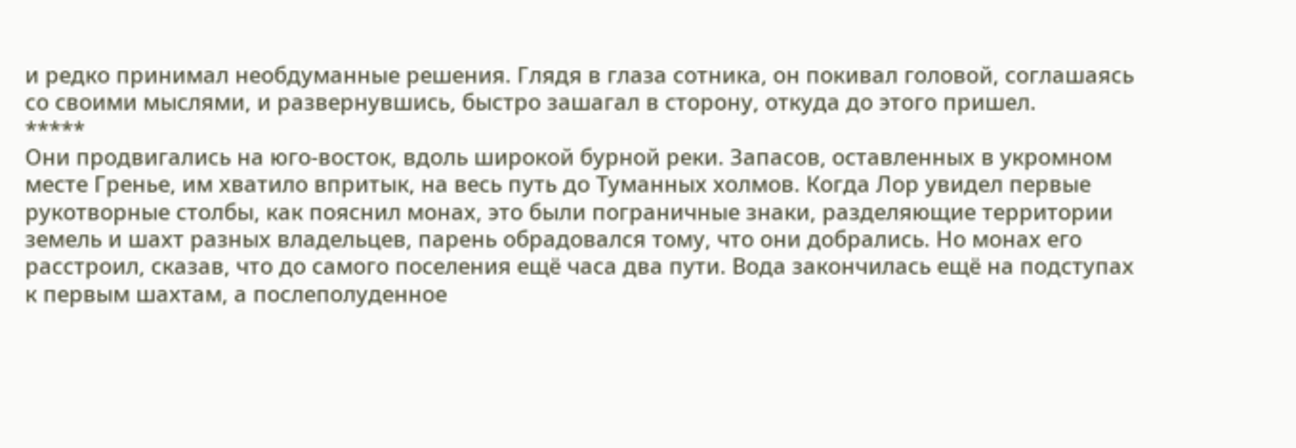и редко принимал необдуманные решения. Глядя в глаза сотника, он покивал головой, соглашаясь со своими мыслями, и развернувшись, быстро зашагал в сторону, откуда до этого пришел.
*****
Они продвигались на юго-восток, вдоль широкой бурной реки. Запасов, оставленных в укромном месте Гренье, им хватило впритык, на весь путь до Туманных холмов. Когда Лор увидел первые рукотворные столбы, как пояснил монах, это были пограничные знаки, разделяющие территории земель и шахт разных владельцев, парень обрадовался тому, что они добрались. Но монах его расстроил, сказав, что до самого поселения ещё часа два пути. Вода закончилась ещё на подступах к первым шахтам, а послеполуденное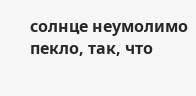солнце неумолимо пекло, так, что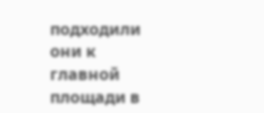подходили они к главной площади в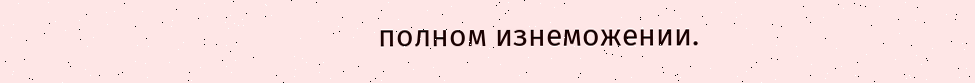полном изнеможении.